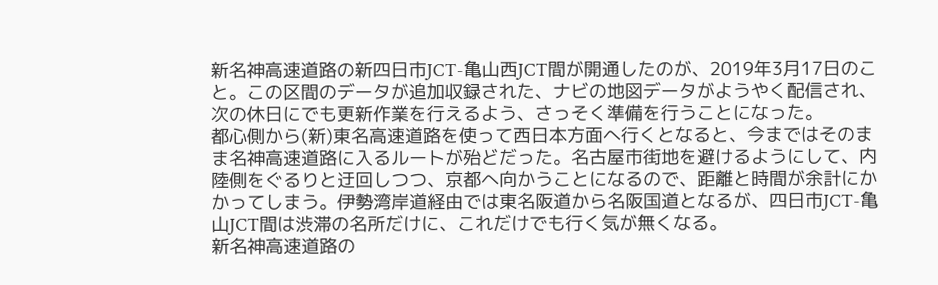新名神高速道路の新四日市JCT-亀山西JCT間が開通したのが、2019年3月17日のこと。この区間のデータが追加収録された、ナビの地図データがようやく配信され、次の休日にでも更新作業を行えるよう、さっそく準備を行うことになった。
都心側から(新)東名高速道路を使って西日本方面へ行くとなると、今まではそのまま名神高速道路に入るルートが殆どだった。名古屋市街地を避けるようにして、内陸側をぐるりと迂回しつつ、京都へ向かうことになるので、距離と時間が余計にかかってしまう。伊勢湾岸道経由では東名阪道から名阪国道となるが、四日市JCT-亀山JCT間は渋滞の名所だけに、これだけでも行く気が無くなる。
新名神高速道路の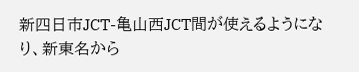新四日市JCT-亀山西JCT間が使えるようになり、新東名から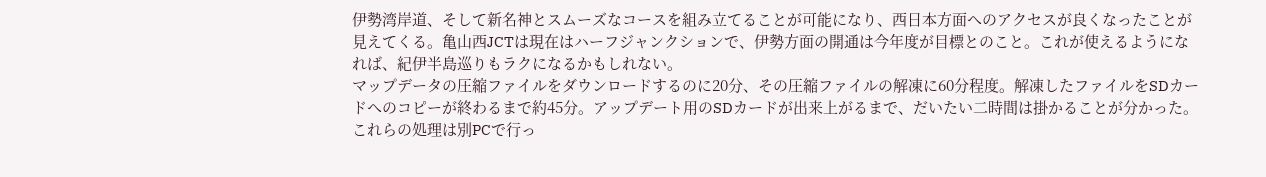伊勢湾岸道、そして新名神とスムーズなコースを組み立てることが可能になり、西日本方面へのアクセスが良くなったことが見えてくる。亀山西JCTは現在はハーフジャンクションで、伊勢方面の開通は今年度が目標とのこと。これが使えるようになれば、紀伊半島巡りもラクになるかもしれない。
マップデータの圧縮ファイルをダウンロードするのに20分、その圧縮ファイルの解凍に60分程度。解凍したファイルをSDカードへのコピーが終わるまで約45分。アップデート用のSDカードが出来上がるまで、だいたい二時間は掛かることが分かった。これらの処理は別PCで行っ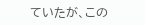ていたが、この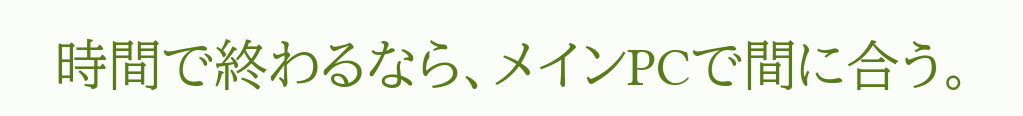時間で終わるなら、メインPCで間に合う。